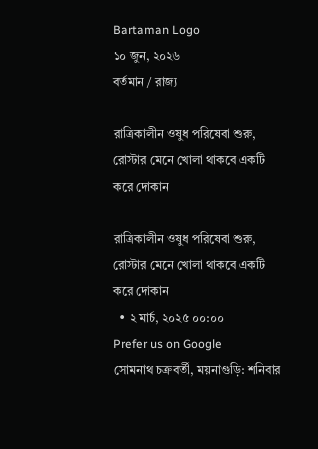Bartaman Logo
১০ জুন, ২০২৬
বর্তমান / রাজ্য

রাত্রিকালীন ওষুধ পরিষেবা শুরু, রোস্টার মেনে খোলা থাকবে একটি করে দোকান

রাত্রিকালীন ওষুধ পরিষেবা শুরু, রোস্টার মেনে খোলা থাকবে একটি করে দোকান
  • ২ মার্চ, ২০২৫ ০০:০০
Prefer us on Google
সোমনাথ চক্রবর্তী, ময়নাগুড়ি: শনিবার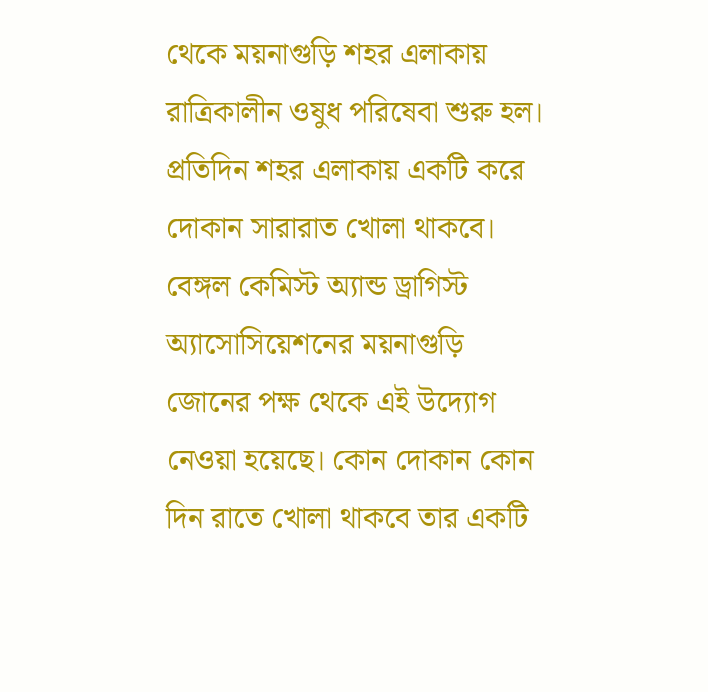থেকে ময়নাগুড়ি শহর এলাকায় রাত্রিকালীন ওষুধ পরিষেবা শুরু হল। প্রতিদিন শহর এলাকায় একটি করে দোকান সারারাত খোলা থাকবে। বেঙ্গল কেমিস্ট অ্যান্ড ড্রাগিস্ট অ্যাসোসিয়েশনের ময়নাগুড়ি জোনের পক্ষ থেকে এই উদ্যোগ নেওয়া হয়েছে। কোন দোকান কোন দিন রাতে খোলা থাকবে তার একটি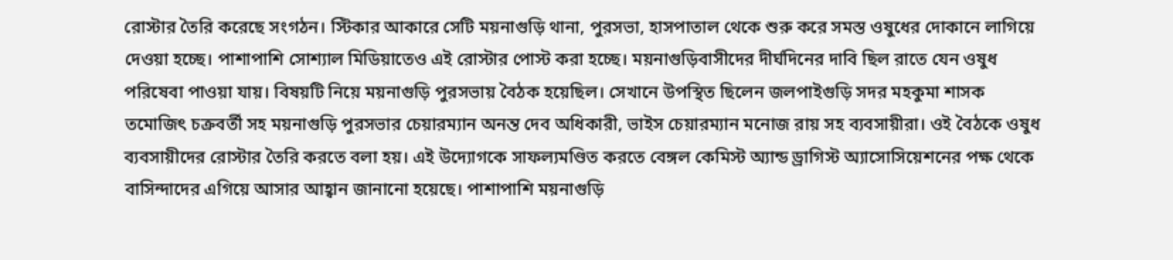রোস্টার তৈরি করেছে সংগঠন। স্টিকার আকারে সেটি ময়নাগুড়ি থানা, পুরসভা, হাসপাতাল থেকে শুরু করে সমস্ত ওষুধের দোকানে লাগিয়ে দেওয়া হচ্ছে। পাশাপাশি সোশ্যাল মিডিয়াতেও এই রোস্টার পোস্ট করা হচ্ছে। ময়নাগুড়িবাসীদের দীর্ঘদিনের দাবি ছিল রাতে যেন ওষুধ পরিষেবা পাওয়া যায়। বিষয়টি নিয়ে ময়নাগুড়ি পুরসভায় বৈঠক হয়েছিল। সেখানে উপস্থিত ছিলেন জলপাইগুড়ি সদর মহকুমা শাসক তমোজিৎ চক্রবর্তী সহ ময়নাগুড়ি পুরসভার চেয়ারম্যান অনন্ত দেব অধিকারী, ভাইস চেয়ারম্যান মনোজ রায় সহ ব্যবসায়ীরা। ওই বৈঠকে ওষুধ ব্যবসায়ীদের রোস্টার তৈরি করতে বলা হয়। এই উদ্যোগকে সাফল্যমণ্ডিত করতে বেঙ্গল কেমিস্ট অ্যান্ড ড্রাগিস্ট অ্যাসোসিয়েশনের পক্ষ থেকে বাসিন্দাদের এগিয়ে আসার আহ্বান জানানো হয়েছে। পাশাপাশি ময়নাগুড়ি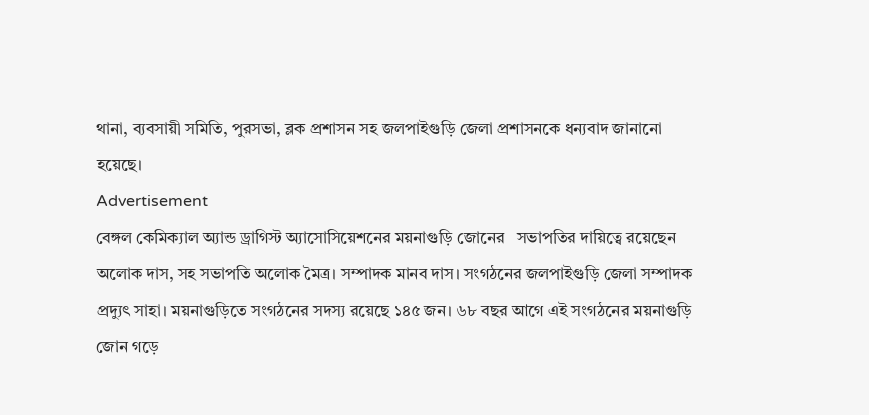থানা, ব্যবসায়ী সমিতি, পুরসভা, ব্লক প্রশাসন সহ জলপাইগুড়ি জেলা প্রশাসনকে ধন্যবাদ জানানো হয়েছে।
Advertisement
বেঙ্গল কেমিক্যাল অ্যান্ড ড্রাগিস্ট অ্যাসোসিয়েশনের ময়নাগুড়ি জোনের   সভাপতির দায়িত্বে রয়েছেন অলোক দাস, সহ সভাপতি অলোক মৈত্র। সম্পাদক মানব দাস। সংগঠনের জলপাইগুড়ি জেলা সম্পাদক প্রদ্যুৎ সাহা। ময়নাগুড়িতে সংগঠনের সদস্য রয়েছে ১৪৫ জন। ৬৮ বছর আগে এই সংগঠনের ময়নাগুড়ি জোন গড়ে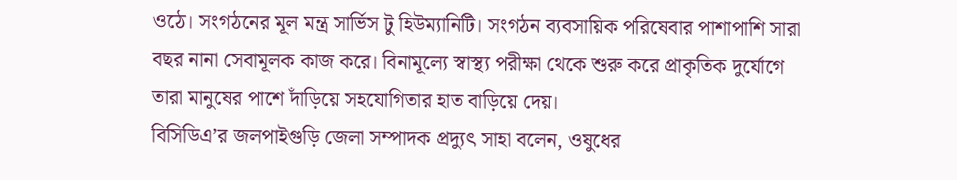ওঠে। সংগঠনের মূল মন্ত্র সার্ভিস টু হিউম্যানিটি। সংগঠন ব্যবসায়িক পরিষেবার পাশাপাশি সারা বছর নানা সেবামূলক কাজ করে। বিনামূল্যে স্বাস্থ্য পরীক্ষা থেকে শুরু করে প্রাকৃতিক দুর্যোগে তারা মানুষের পাশে দাঁড়িয়ে সহযোগিতার হাত বাড়িয়ে দেয়।
বিসিডিএ’র জলপাইগুড়ি জেলা সম্পাদক প্রদ্যুৎ সাহা বলেন, ওষুধের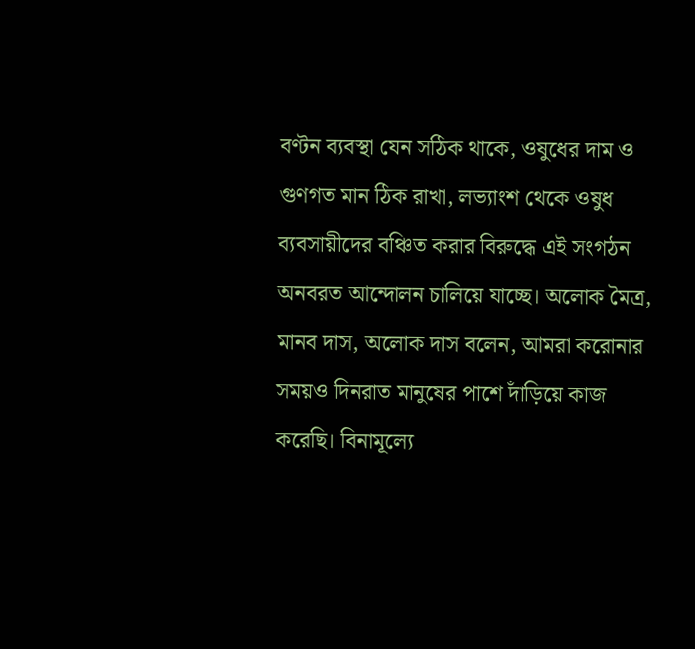বণ্টন ব্যবস্থা যেন সঠিক থাকে, ওষুধের দাম ও গুণগত মান ঠিক রাখা, লভ্যাংশ থেকে ওষুধ ব্যবসায়ীদের বঞ্চিত করার বিরুদ্ধে এই সংগঠন অনবরত আন্দোলন চালিয়ে যাচ্ছে। অলোক মৈত্র, মানব দাস, অলোক দাস বলেন, আমরা করোনার সময়ও দিনরাত মানুষের পাশে দাঁড়িয়ে কাজ করেছি। বিনামূল্যে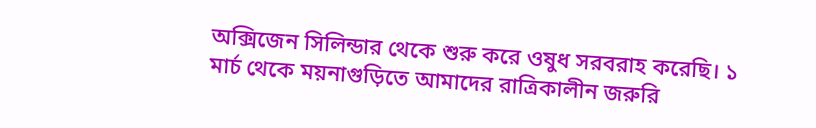অক্সিজেন সিলিন্ডার থেকে শুরু করে ওষুধ সরবরাহ করেছি। ১ মার্চ থেকে ময়নাগুড়িতে আমাদের রাত্রিকালীন জরুরি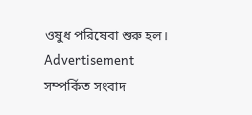ওষুধ পরিষেবা শুরু হল।
Advertisement
সম্পর্কিত সংবাদ